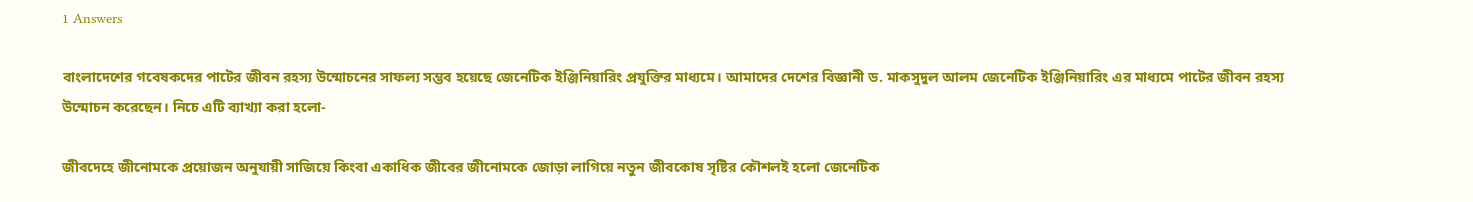1 Answers

বাংলাদেশের গবেষকদের পাটের জীবন রহস্য উন্মোচনের সাফল্য সম্ভব হয়েছে জেনেটিক ইঞ্জিনিয়ারিং প্রযুক্তির মাধ্যমে। আমাদের দেশের বিজ্ঞানী ড. মাকসুদুল আলম জেনেটিক ইঞ্জিনিয়ারিং এর মাধ্যমে পাটের জীবন রহস্য উন্মোচন করেছেন। নিচে এটি ব্যাখ্যা করা হলো-

জীবদেহে জীনোমকে প্রয়োজন অনুযায়ী সাজিয়ে কিংবা একাধিক জীবের জীনোমকে জোড়া লাগিয়ে নতুন জীবকোষ সৃষ্টির কৌশলই হলো জেনেটিক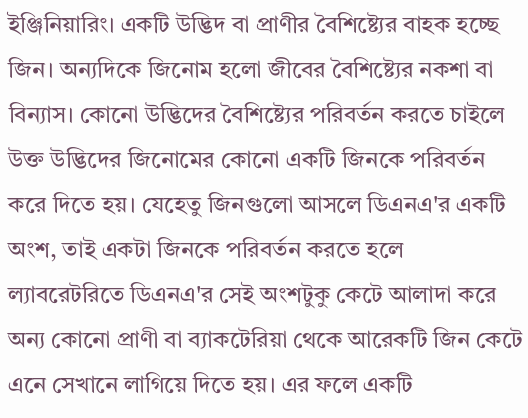ইঞ্জিনিয়ারিং। একটি উদ্ভিদ বা প্রাণীর বৈশিষ্ট্যের বাহক হচ্ছে জিন। অন্যদিকে জিনোম হলো জীবের বৈশিষ্ট্যের নকশা বা বিন্যাস। কোনো উদ্ভিদের বৈশিষ্ট্যের পরিবর্তন করতে চাইলে উক্ত উদ্ভিদের জিনোমের কোনো একটি জিনকে পরিবর্তন করে দিতে হয়। যেহেতু জিনগুলো আসলে ডিএনএ'র একটি অংশ, তাই একটা জিনকে পরিবর্তন করতে হলে ল্যাবরেটরিতে ডিএনএ'র সেই অংশটুকু কেটে আলাদা করে অন্য কোনো প্রাণী বা ব্যাকটেরিয়া থেকে আরেকটি জিন কেটে এনে সেখানে লাগিয়ে দিতে হয়। এর ফলে একটি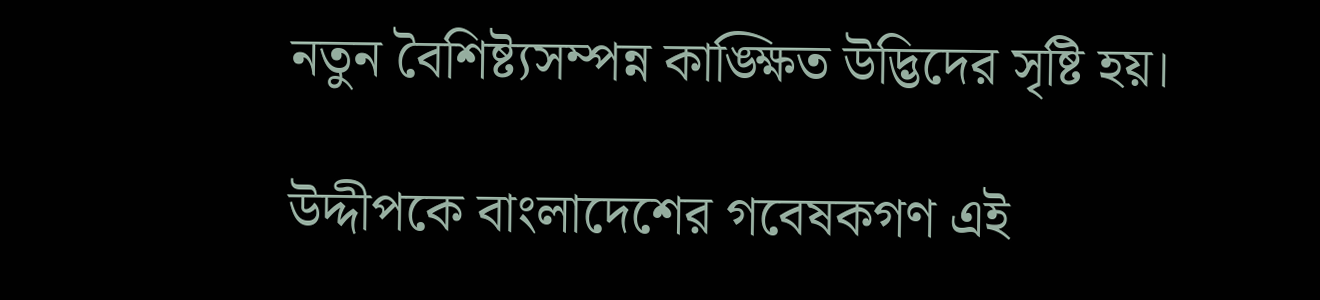নতুন বৈশিষ্ট্যসম্পন্ন কাঙ্ক্ষিত উদ্ভিদের সৃষ্টি হয়।

উদ্দীপকে বাংলাদেশের গবেষকগণ এই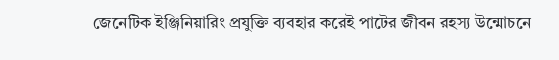জেনেটিক ইঞ্জিনিয়ারিং প্রযুক্তি ব্যবহার করেই পাটের জীবন রহস্য উন্মোচনে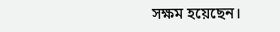সক্ষম হয়েছেন।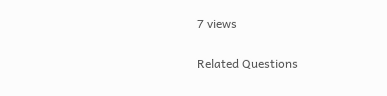7 views

Related Questions